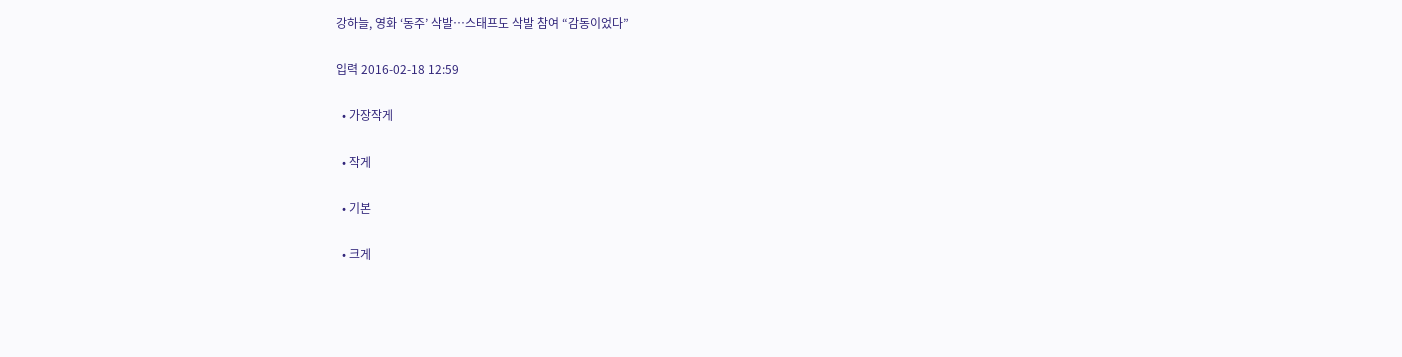강하늘, 영화 ‘동주’ 삭발…스태프도 삭발 참여 “감동이었다”

입력 2016-02-18 12:59

  • 가장작게

  • 작게

  • 기본

  • 크게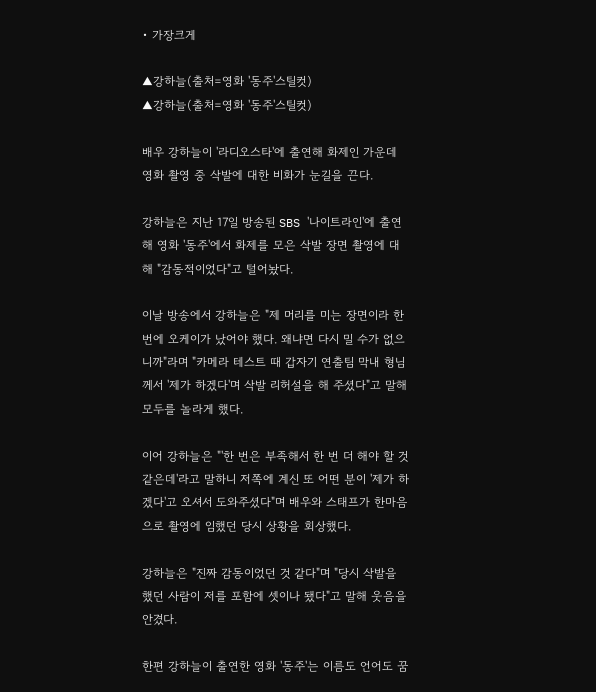• 가장크게

▲강하늘(출처=영화 '동주'스틸컷)
▲강하늘(출처=영화 '동주'스틸컷)

배우 강하늘이 '라디오스타'에 출연해 화제인 가운데 영화 촬영 중 삭발에 대한 비화가 눈길을 끈다.

강하늘은 지난 17일 방송된 SBS '나이트라인'에 출연해 영화 '동주'에서 화제를 모은 삭발 장면 촬영에 대해 "감동적이었다"고 털어놨다.

이날 방송에서 강하늘은 "제 머리를 미는 장면이라 한 번에 오케이가 났어야 했다. 왜냐면 다시 밀 수가 없으니까"라며 "카메라 테스트 때 갑자기 연출팀 막내 형님께서 '제가 하겠다'며 삭발 리허설을 해 주셨다"고 말해 모두를 놀라게 했다.

이어 강하늘은 "'한 번은 부족해서 한 번 더 해야 할 것 같은데'라고 말하니 저쪽에 계신 또 어떤 분이 '제가 하겠다'고 오셔서 도와주셨다"며 배우와 스태프가 한마음으로 촬영에 임했던 당시 상황을 회상했다.

강하늘은 "진짜 감동이었던 것 같다"며 "당시 삭발을 했던 사람이 저를 포함에 셋이나 됐다"고 말해 웃음을 안겼다.

한편 강하늘이 출연한 영화 '동주'는 이름도 언어도 꿈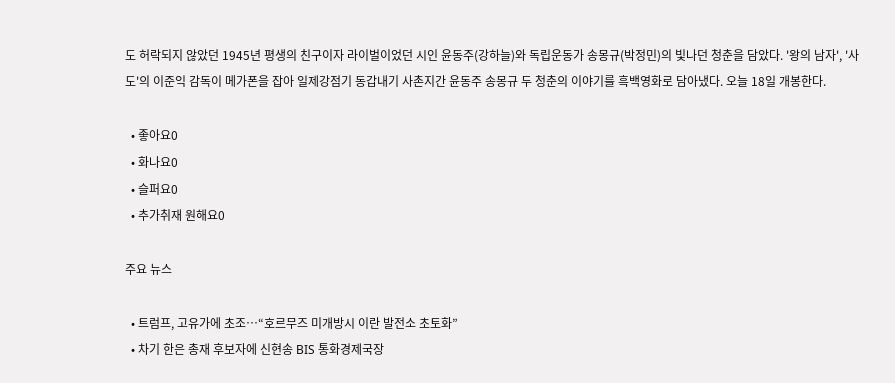도 허락되지 않았던 1945년 평생의 친구이자 라이벌이었던 시인 윤동주(강하늘)와 독립운동가 송몽규(박정민)의 빛나던 청춘을 담았다. '왕의 남자', '사도'의 이준익 감독이 메가폰을 잡아 일제강점기 동갑내기 사촌지간 윤동주 송몽규 두 청춘의 이야기를 흑백영화로 담아냈다. 오늘 18일 개봉한다.

  • 좋아요0
  • 화나요0
  • 슬퍼요0
  • 추가취재 원해요0

주요 뉴스

  • 트럼프, 고유가에 초조…“호르무즈 미개방시 이란 발전소 초토화”
  • 차기 한은 총재 후보자에 신현송 BIS 통화경제국장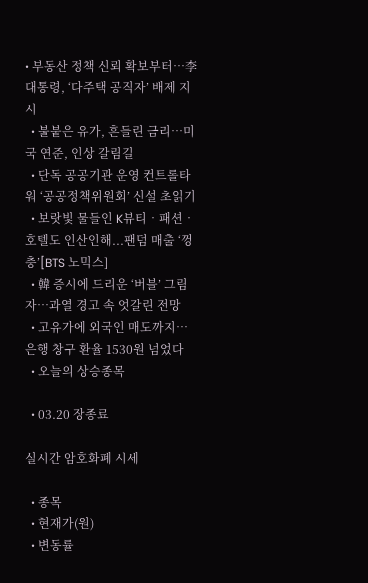• 부동산 정책 신뢰 확보부터⋯李 대통령, ‘다주택 공직자’ 배제 지시
  • 불붙은 유가, 흔들린 금리…미국 연준, 인상 갈림길
  • 단독 공공기관 운영 컨트롤타워 ‘공공정책위원회’ 신설 초읽기
  • 보랏빛 물들인 K뷰티‧패션‧호텔도 인산인해...팬덤 매출 ‘껑충’[BTS 노믹스]
  • 韓 증시에 드리운 ‘버블’ 그림자…과열 경고 속 엇갈린 전망
  • 고유가에 외국인 매도까지⋯은행 창구 환율 1530원 넘었다
  • 오늘의 상승종목

  • 03.20 장종료

실시간 암호화폐 시세

  • 종목
  • 현재가(원)
  • 변동률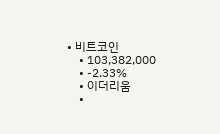• 비트코인
    • 103,382,000
    • -2.33%
    • 이더리움
    •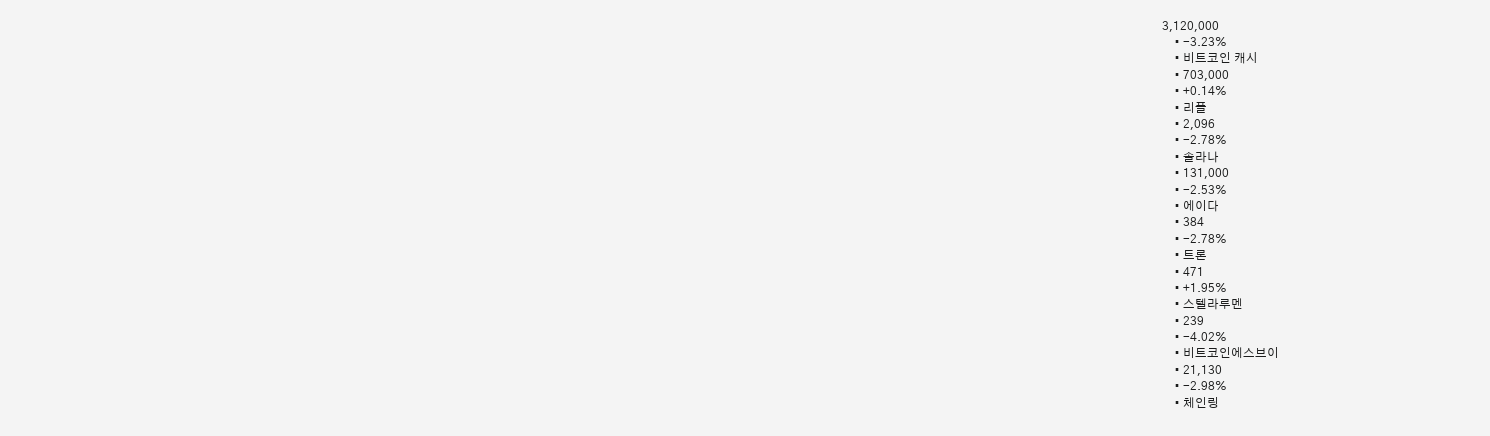3,120,000
    • -3.23%
    • 비트코인 캐시
    • 703,000
    • +0.14%
    • 리플
    • 2,096
    • -2.78%
    • 솔라나
    • 131,000
    • -2.53%
    • 에이다
    • 384
    • -2.78%
    • 트론
    • 471
    • +1.95%
    • 스텔라루멘
    • 239
    • -4.02%
    • 비트코인에스브이
    • 21,130
    • -2.98%
    • 체인링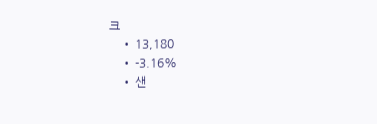크
    • 13,180
    • -3.16%
    • 샌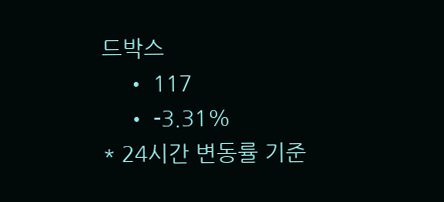드박스
    • 117
    • -3.31%
* 24시간 변동률 기준